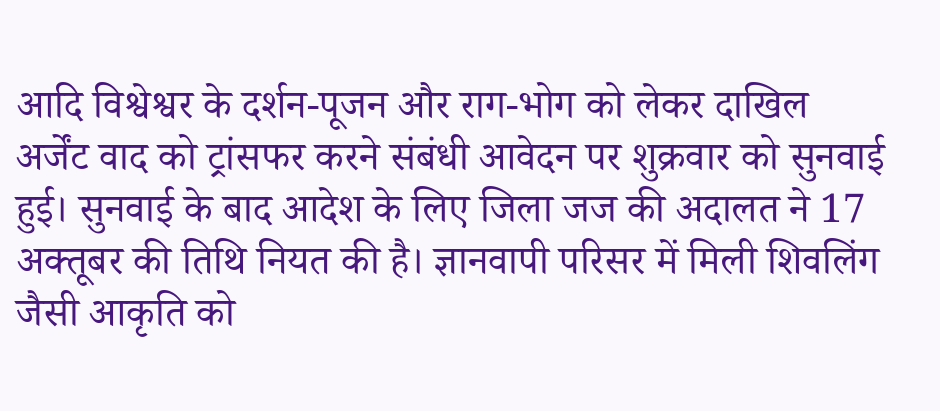आदि विश्वेश्वर के दर्शन-पूजन और राग-भोग को लेकर दाखिल अर्जेंट वाद को ट्रांसफर करने संबंधी आवेदन पर शुक्रवार को सुनवाई हुई। सुनवाई के बाद आदेश के लिए जिला जज की अदालत ने 17 अक्तूबर की तिथि नियत की है। ज्ञानवापी परिसर में मिली शिवलिंग जैसी आकृति को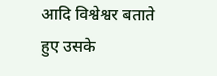आदि विश्वेश्वर बताते हुए उसके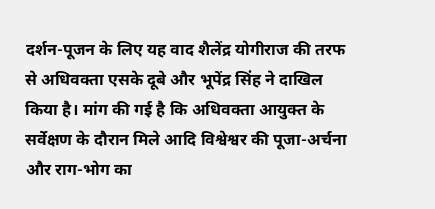दर्शन-पूजन के लिए यह वाद शैलेंद्र योगीराज की तरफ से अधिवक्ता एसके दूबे और भूपेंद्र सिंह ने दाखिल किया है। मांग की गई है कि अधिवक्ता आयुक्त के सर्वेक्षण के दौरान मिले आदि विश्वेश्वर की पूजा-अर्चना और राग-भोग का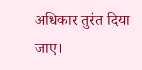अधिकार तुरंत दिया जाए।